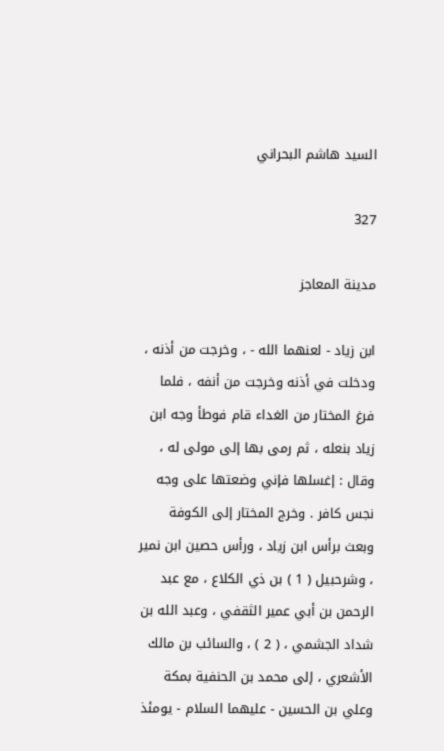السيد هاشم البحراني

327

مدينة المعاجز

ابن زياد - لعنهما الله - ، وخرجت من أذنه ، ودخلت في أذنه وخرجت من أنفه ، فلما فرغ المختار من الغداء قام فوطأ وجه ابن زياد بنعله ، ثم رمى بها إلى مولى له ، وقال : إغسلها فإني وضعتها على وجه نجس كافر . وخرج المختار إلى الكوفة وبعث برأس ابن زياد ، ورأس حصين ابن نمير ، وشرحبيل ( 1 ) بن ذي الكلاع ، مع عبد الرحمن بن أبي عمير الثقفي ، وعبد الله بن شداد الجشمي ، ( 2 ) ، والسائب بن مالك الأشعري ، إلى محمد بن الحنفية بمكة وعلي بن الحسين - عليهما السلام - يومئذ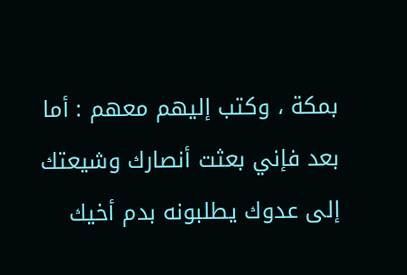بمكة ، وكتب إليهم معهم : أما بعد فإني بعثت أنصارك وشيعتك إلى عدوك يطلبونه بدم أخيك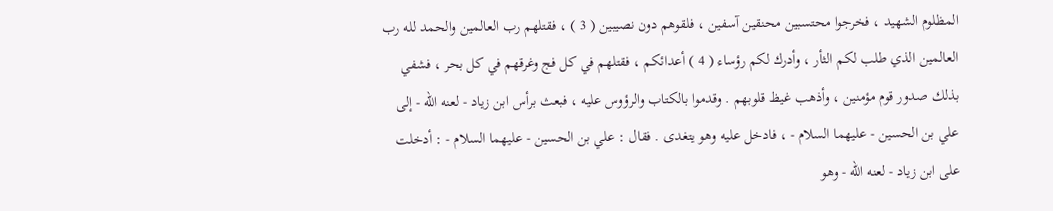المظلوم الشهيد ، فخرجوا محتسبين محنقين آسفين ، فلقوهم دون نصيبين ( 3 ) ، فقتلهم رب العالمين والحمد لله رب العالمين الذي طلب لكم الثأر ، وأدرك لكم رؤساء ( 4 ) أعدائكم ، فقتلهم في كل فج وغرقهم في كل بحر ، فشفي بذلك صدور قوم مؤمنين ، وأذهب غيظ قلوبهم . وقدموا بالكتاب والرؤوس عليه ، فبعث برأس ابن زياد - لعنه الله - إلى علي بن الحسين - عليهما السلام - ، فادخل عليه وهو يتغدى . فقال : علي بن الحسين - عليهما السلام - : أدخلت على ابن زياد - لعنه الله - وهو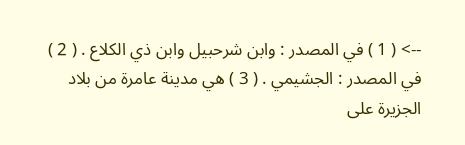--> ( 1 ) في المصدر : وابن شرحبيل وابن ذي الكلاع . ( 2 ) في المصدر : الجشيمي . ( 3 ) هي مدينة عامرة من بلاد الجزيرة على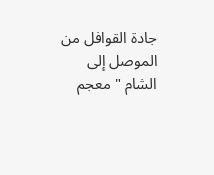جادة القوافل من الموصل إلى الشام " معجم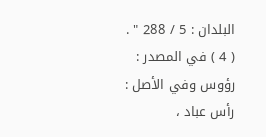البلدان : 5 / 288 " . ( 4 ) في المصدر : رؤوس وفي الأصل : رأس عباد ،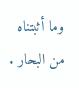وما أثبتناه من البحار .